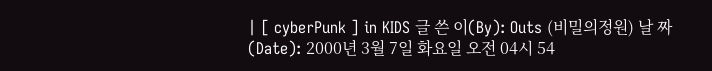| [ cyberPunk ] in KIDS 글 쓴 이(By): Outs (비밀의정원) 날 짜 (Date): 2000년 3월 7일 화요일 오전 04시 54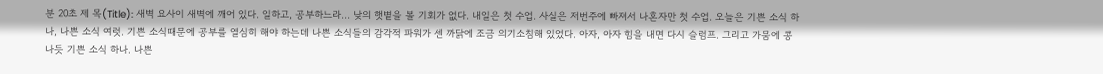분 20초 제 목(Title): 새벽 요사이 새벽에 깨어 있다. 일하고, 공부하느라... 낮의 햇볕을 볼 기회가 없다. 내일은 첫 수업. 사실은 저번주에 빠져서 나혼자만 첫 수업. 오늘은 기쁜 소식 하나, 나쁜 소식 여럿. 기쁜 소식때문에 공부를 열심히 해야 하는데 나쁜 소식들의 감각적 파워가 센 까닭에 조금 의기소침해 있었다. 아자, 아자 힘을 내면 다시 슬럼프. 그리고 가뭄에 콩 나듯 기쁜 소식 하나. 나쁜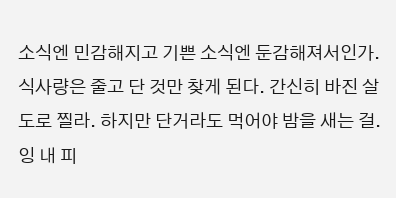소식엔 민감해지고 기쁜 소식엔 둔감해져서인가. 식사량은 줄고 단 것만 찾게 된다. 간신히 바진 살 도로 찔라. 하지만 단거라도 먹어야 밤을 새는 걸. 잉 내 피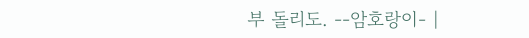부 돌리도. --암호랑이- |